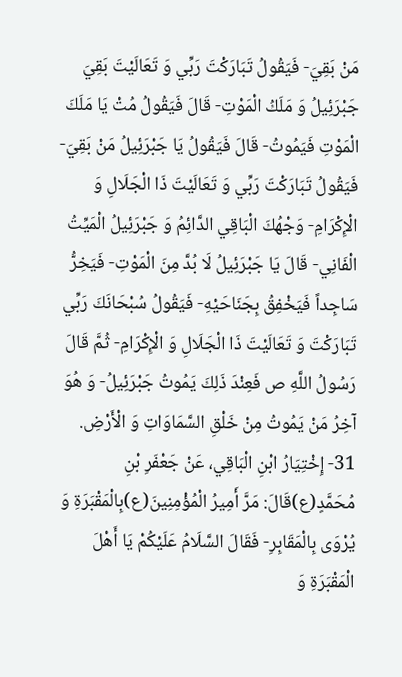مَنْ بَقِيَ- فَيَقُولُ تَبَارَكْتَ رَبِّي وَ تَعَالَيْتَ بَقِيَ جَبْرَئِيلُ وَ مَلَكُ الْمَوْتِ- قَالَ فَيَقُولُ مُتْ يَا مَلَكَ الْمَوْتِ فَيَمُوتُ- قَالَ فَيَقُولُ يَا جَبْرَئِيلُ مَنْ بَقِيَ- فَيَقُولُ تَبَارَكْتَ رَبِّي وَ تَعَالَيْتَ ذَا الْجَلَالِ وَ الْإِكْرَامِ- وَجْهُكَ الْبَاقِي الدَّائِمُ وَ جَبْرَئِيلُ الْمَيِّتُ الْفَانِي- قَالَ يَا جَبْرَئِيلُ لَا بُدَّ مِنَ الْمَوْتِ- فَيَخِرُّ سَاجِداً فَيَخْفِقُ بِجَنَاحَيْهِ- فَيَقُولُ سُبْحَانَكَ رَبِّي تَبَارَكْتَ وَ تَعَالَيْتَ ذَا الْجَلَالِ وَ الْإِكْرَامِ- ثُمَّ قَالَ رَسُولُ اللَّهِ ص فَعِنْدَ ذَلِكَ يَمُوتُ جَبْرَئِيلُ- وَ هُوَ آخِرُ مَنْ يَمُوتُ مِنْ خَلْقِ السَّمَاوَاتِ وَ الْأَرْضِ.
31- إِخْتِيَارُ ابْنِ الْبَاقِي، عَنْ جَعْفَرِ بْنِ مُحَمَّدٍ(ع)قَالَ: مَرَّ أَمِيرُ الْمُؤْمِنِينَ(ع)بِالْمَقْبَرَةِ وَ يُرْوَى بِالْمَقَابِرِ- فَقَالَ السَّلَامُ عَلَيْكُمْ يَا أَهْلَ الْمَقْبَرَةِ وَ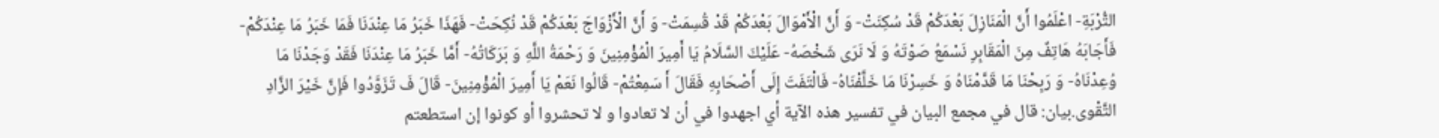التُّرْبَةِ- اعْلَمُوا أَنَّ الْمَنَازِلَ بَعْدَكُمْ قَدْ سُكِنَتْ- وَ أَنَّ الْأَمْوَالَ بَعْدَكُمْ قَدْ قُسِمَتْ- وَ أَنَّ الْأَزْوَاجَ بَعْدَكُمْ قَدْ نُكِحَتْ- فَهَذَا خَبَرُ مَا عِنْدَنَا فَمَا خَبَرُ مَا عِنْدَكُمْ- فَأَجَابَهُ هَاتِفٌ مِنَ الْمَقَابِرِ نَسْمَعُ صَوْتَهُ وَ لَا نَرَى شَخْصَهُ- عَلَيْكَ السَّلَامُ يَا أَمِيرَ الْمُؤْمِنِينَ وَ رَحْمَةُ اللَّهِ وَ بَرَكَاتُهُ- أَمَّا خَبَرُ مَا عِنْدَنَا فَقَدْ وَجَدْنَا مَا وُعِدْنَاهُ- وَ رَبِحْنَا مَا قَدَّمْنَاهُ وَ خَسِرْنَا مَا خَلَّفْنَاهُ- فَالْتَفَتَ إِلَى أَصْحَابِهِ فَقَالَ أَ سَمِعْتُمْ- قَالُوا نَعَمْ يَا أَمِيرَ الْمُؤْمِنِينَ- قَالَ فَ تَزَوَّدُوا فَإِنَّ خَيْرَ الزَّادِ التَّقْوى.بيان: قال في مجمع البيان في تفسير هذه الآية أي اجهدوا في أن لا تعادوا و لا تحشروا أو كونوا إن استطعتم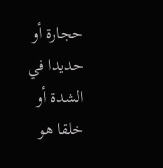حجارة أو حديدا في الشدة أو خلقا هو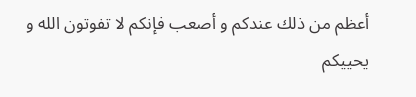أعظم من ذلك عندكم و أصعب فإنكم لا تفوتون الله و يحييكم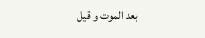بعد الموت و قيل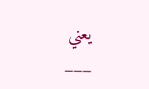يعني
___